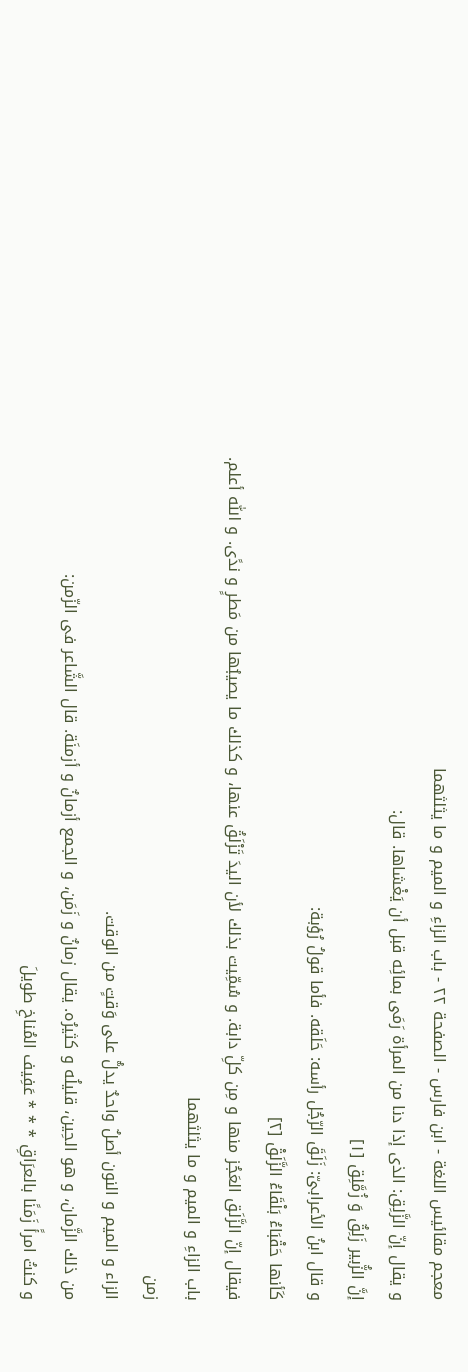معجم مقائيس اللغة - ابن فارس - الصفحة ٢٢ - باب الزاءِ و الميم و ما يثلثهما
و يقال إنّ الزَّلِق: الذى إذا دنا من المرأة رَمَى بمائِه قبل أن يَغْشاها. قال:
إنَّ الزُّبير زَلِقٌ وَ زُمَّلِق [١]
و قال ابنُ الأعرابىّ: زَلَقَ الرّجُل رأسه: حَلَقه. فأما قولُ رُؤبة:
كَأنها حَقْبَاءُ بَلْقَاءُ الزَّلَقْ [٢]
فيقال إنّ الزَّلَق العَجُز منها و مِن كلِّ دابة. و سُمِّيت بذلك لأن اليدَ تَزْلَقُ عنها، و كذلك ما يصيبُها من مَطرٍ و ندًى. و اللّٰه أعلم.
باب الزاءِ و الميم و ما يثلثهما
زمن
الزاء و الميم و النون أصلٌ واحدٌ يدلُّ على وَقتٍ من الوقت.
من ذلك الزَّمان، و هو الحِين، قليلُه و كثيرُه. يقال زمانٌ و زَمَن، و الجمع أزمانٌ و أزمنَة. قال الشَّاعر فى الزّمن:
و كنتُ امرأً زَمَنًا بالعرَاقِ * * * عَفِيف المُناخِ طويلَ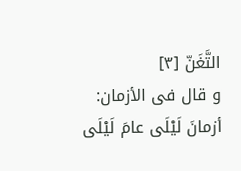التَّغَنّ [٣]
و قال فى الأزمان:
أزمانَ لَيْلَى عامَ لَيْلَى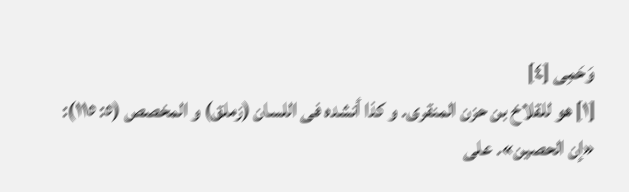وَحَمِى [٤]
[١] هو للقلاخ بن حزن المنقرى. و كذا أنشده فى اللسان (زملق) و المخصص (٥: ١١٥):
«إن الحصين». على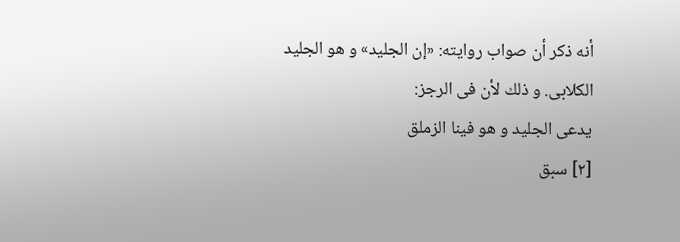أنه ذكر أن صواب روايته: «إن الجليد» و هو الجليد الكلابى. و ذلك لأن فى الرجز:
يدعى الجليد و هو فينا الزملق
[٢] سبق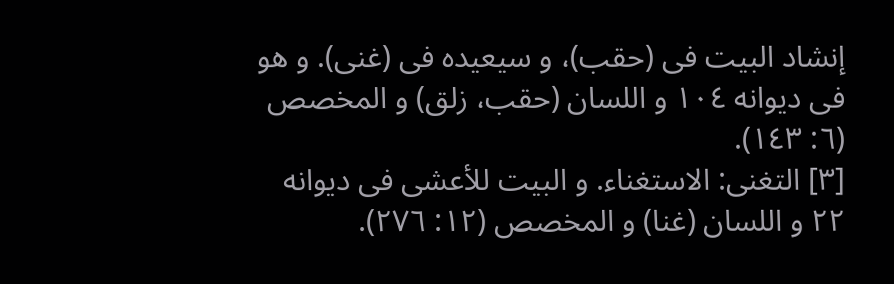إنشاد البيت فى (حقب)، و سيعيده فى (غنى). و هو فى ديوانه ١٠٤ و اللسان (حقب، زلق) و المخصص (٦: ١٤٣).
[٣] التغنى: الاستغناء. و البيت للأعشى فى ديوانه ٢٢ و اللسان (غنا) و المخصص (١٢: ٢٧٦).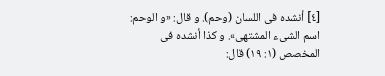[٤] أنشده فى اللسان (وحم). و قال: «و الوحم: اسم الشىء المشتهى». و كذا أنشده فى المخصص (١: ١٩) قال: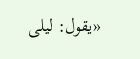«يقول: ليلى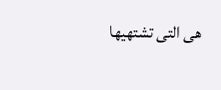هى التى تشتهيها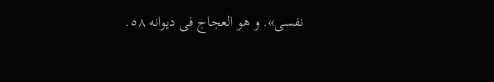نفسى». و هو العجاج فى ديوانه ٥٨.